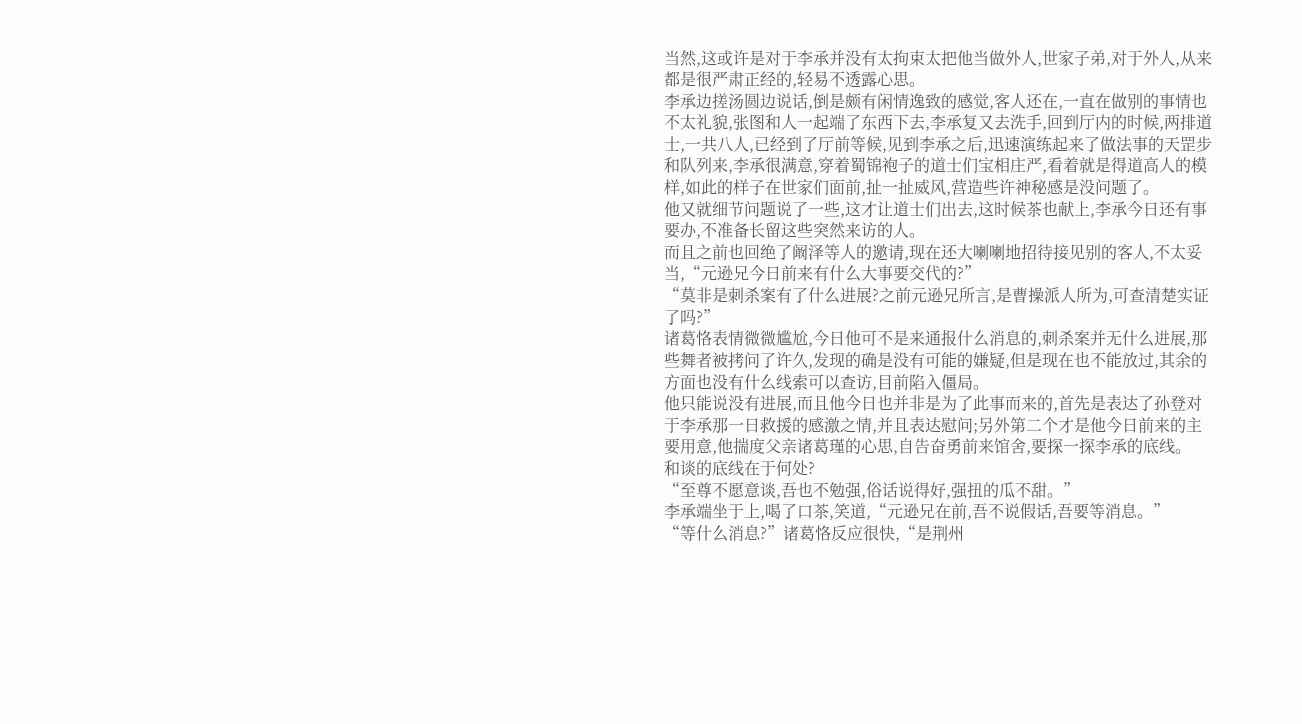当然,这或许是对于李承并没有太拘束太把他当做外人,世家子弟,对于外人,从来都是很严肃正经的,轻易不透露心思。
李承边搓汤圆边说话,倒是颇有闲情逸致的感觉,客人还在,一直在做别的事情也不太礼貌,张图和人一起端了东西下去,李承复又去洗手,回到厅内的时候,两排道士,一共八人,已经到了厅前等候,见到李承之后,迅速演练起来了做法事的天罡步和队列来,李承很满意,穿着蜀锦袍子的道士们宝相庄严,看着就是得道高人的模样,如此的样子在世家们面前,扯一扯威风,营造些许神秘感是没问题了。
他又就细节问题说了一些,这才让道士们出去,这时候茶也献上,李承今日还有事要办,不准备长留这些突然来访的人。
而且之前也回绝了阚泽等人的邀请,现在还大喇喇地招待接见别的客人,不太妥当,“元逊兄今日前来有什么大事要交代的?”
“莫非是刺杀案有了什么进展?之前元逊兄所言,是曹操派人所为,可查清楚实证了吗?”
诸葛恪表情微微尴尬,今日他可不是来通报什么消息的,刺杀案并无什么进展,那些舞者被拷问了许久,发现的确是没有可能的嫌疑,但是现在也不能放过,其余的方面也没有什么线索可以查访,目前陷入僵局。
他只能说没有进展,而且他今日也并非是为了此事而来的,首先是表达了孙登对于李承那一日救援的感激之情,并且表达慰问;另外第二个才是他今日前来的主要用意,他揣度父亲诸葛瑾的心思,自告奋勇前来馆舍,要探一探李承的底线。
和谈的底线在于何处?
“至尊不愿意谈,吾也不勉强,俗话说得好,强扭的瓜不甜。”
李承端坐于上,喝了口茶,笑道,“元逊兄在前,吾不说假话,吾要等消息。”
“等什么消息?”诸葛恪反应很快,“是荆州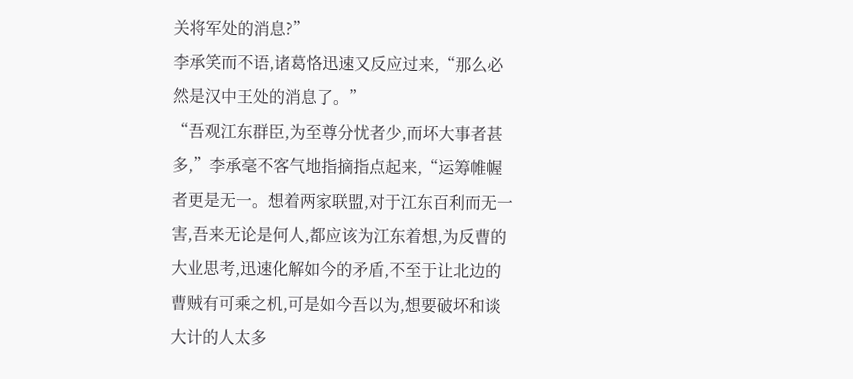关将军处的消息?”
李承笑而不语,诸葛恪迅速又反应过来,“那么必然是汉中王处的消息了。”
“吾观江东群臣,为至尊分忧者少,而坏大事者甚多,”李承毫不客气地指摘指点起来,“运筹帷幄者更是无一。想着两家联盟,对于江东百利而无一害,吾来无论是何人,都应该为江东着想,为反曹的大业思考,迅速化解如今的矛盾,不至于让北边的曹贼有可乘之机,可是如今吾以为,想要破坏和谈大计的人太多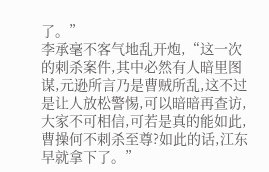了。”
李承毫不客气地乱开炮,“这一次的刺杀案件,其中必然有人暗里图谋,元逊所言乃是曹贼所乱,这不过是让人放松警惕,可以暗暗再查访,大家不可相信,可若是真的能如此,曹操何不刺杀至尊?如此的话,江东早就拿下了。”